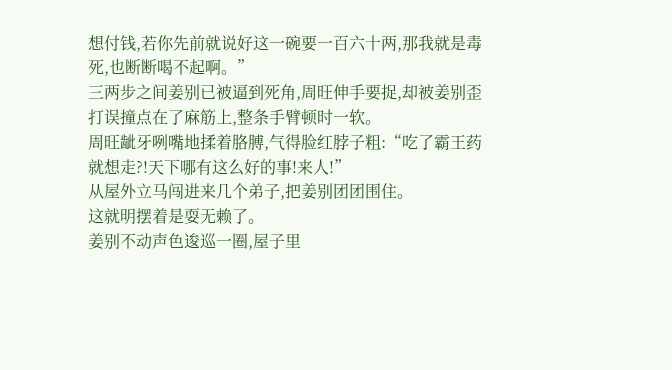想付钱,若你先前就说好这一碗要一百六十两,那我就是毒死,也断断喝不起啊。”
三两步之间姜别已被逼到死角,周旺伸手要捉,却被姜别歪打误撞点在了麻筋上,整条手臂顿时一软。
周旺龇牙咧嘴地揉着胳膊,气得脸红脖子粗:“吃了霸王药就想走?!天下哪有这么好的事!来人!”
从屋外立马闯进来几个弟子,把姜别团团围住。
这就明摆着是耍无赖了。
姜别不动声色逡巡一圈,屋子里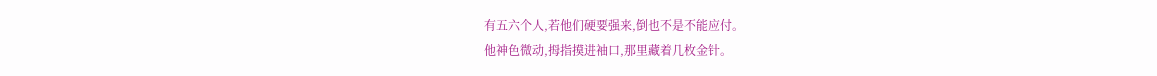有五六个人,若他们硬要强来,倒也不是不能应付。
他神色微动,拇指摸进袖口,那里藏着几枚金针。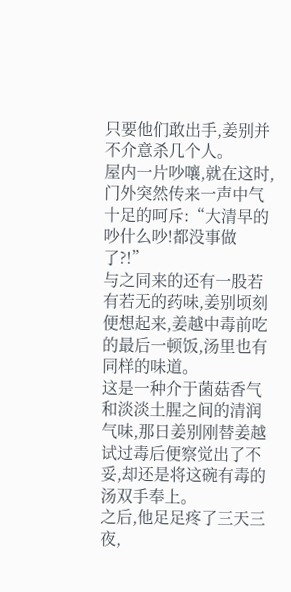只要他们敢出手,姜别并不介意杀几个人。
屋内一片吵嚷,就在这时,门外突然传来一声中气十足的呵斥:“大清早的吵什么吵!都没事做了?!”
与之同来的还有一股若有若无的药味,姜别顷刻便想起来,姜越中毒前吃的最后一顿饭,汤里也有同样的味道。
这是一种介于菌菇香气和淡淡土腥之间的清润气味,那日姜别刚替姜越试过毒后便察觉出了不妥,却还是将这碗有毒的汤双手奉上。
之后,他足足疼了三天三夜,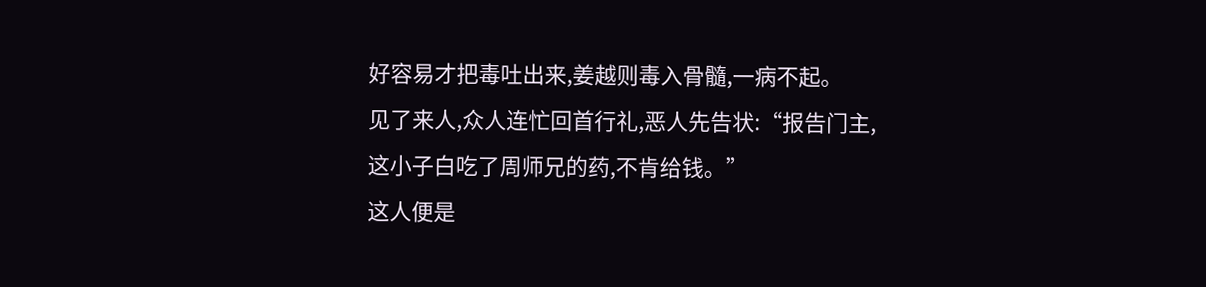好容易才把毒吐出来,姜越则毒入骨髓,一病不起。
见了来人,众人连忙回首行礼,恶人先告状:“报告门主,这小子白吃了周师兄的药,不肯给钱。”
这人便是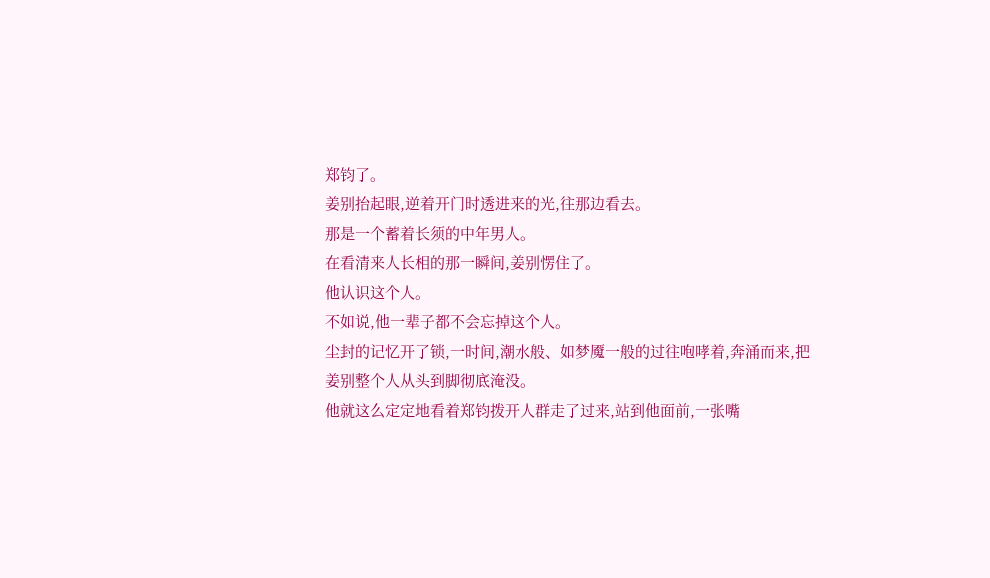郑钧了。
姜别抬起眼,逆着开门时透进来的光,往那边看去。
那是一个蓄着长须的中年男人。
在看清来人长相的那一瞬间,姜别愣住了。
他认识这个人。
不如说,他一辈子都不会忘掉这个人。
尘封的记忆开了锁,一时间,潮水般、如梦魇一般的过往咆哮着,奔涌而来,把姜别整个人从头到脚彻底淹没。
他就这么定定地看着郑钧拨开人群走了过来,站到他面前,一张嘴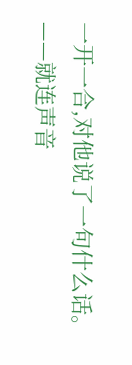一开一合,对他说了一句什么话。
——就连声音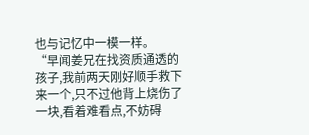也与记忆中一模一样。
“早闻姜兄在找资质通透的孩子,我前两天刚好顺手救下来一个,只不过他背上烧伤了一块,看着难看点,不妨碍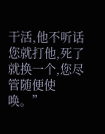干活,他不听话您就打他,死了就换一个,您尽管随便使唤。”